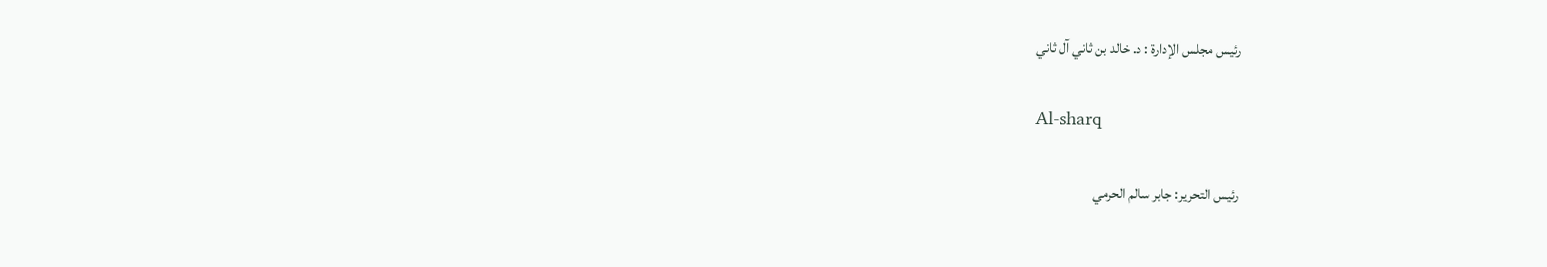رئيس مجلس الإدارة : د. خالد بن ثاني آل ثاني

Al-sharq

رئيس التحرير: جابر سالم الحرمي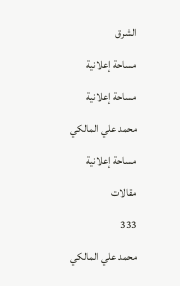الشرق

مساحة إعلانية

مساحة إعلانية

محمد علي المالكي

مساحة إعلانية

مقالات

333

محمد علي المالكي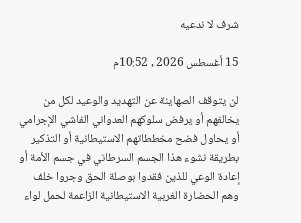شرف لا ندعيه

15 أغسطس 2026 , 10:52م

لن يتوقف الصهاينة عن التهديد والوعيد لكل من يخالفهم أو يرفض سلوكهم العدواني الفاشي الإجرامي أو يحاول فضح مخططاتهم الاستيطانية أو التذكير بطريقة نشوء هذا الجسم السرطاني في جسم الأمة أو إعادة الوعي للذين فقدوا بوصلة الحق وجروا خلف وهم الحضارة الغربية الاستيطانية الزاعمة لحمل لواء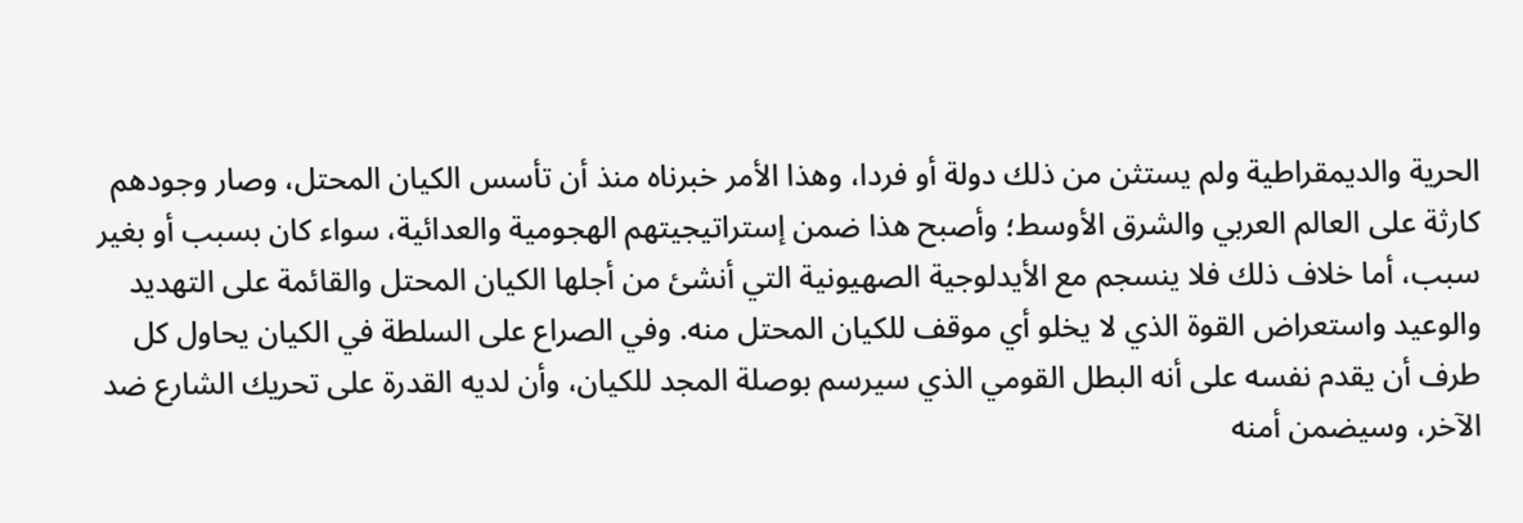الحرية والديمقراطية ولم يستثن من ذلك دولة أو فردا، وهذا الأمر خبرناه منذ أن تأسس الكيان المحتل، وصار وجودهم كارثة على العالم العربي والشرق الأوسط؛ وأصبح هذا ضمن إستراتيجيتهم الهجومية والعدائية، سواء كان بسبب أو بغير سبب، أما خلاف ذلك فلا ينسجم مع الأيدلوجية الصهيونية التي أنشئ من أجلها الكيان المحتل والقائمة على التهديد والوعيد واستعراض القوة الذي لا يخلو أي موقف للكيان المحتل منه. وفي الصراع على السلطة في الكيان يحاول كل طرف أن يقدم نفسه على أنه البطل القومي الذي سيرسم بوصلة المجد للكيان، وأن لديه القدرة على تحريك الشارع ضد الآخر، وسيضمن أمنه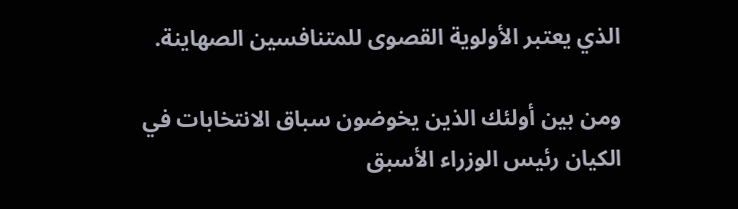الذي يعتبر الأولوية القصوى للمتنافسين الصهاينة.

ومن بين أولئك الذين يخوضون سباق الانتخابات في الكيان رئيس الوزراء الأسبق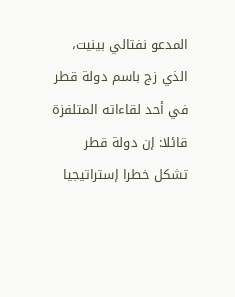المدعو نفتالي بينيت، الذي زج باسم دولة قطر في أحد لقاءاته المتلفزة قائلا: إن دولة قطر تشكل خطرا إستراتيجيا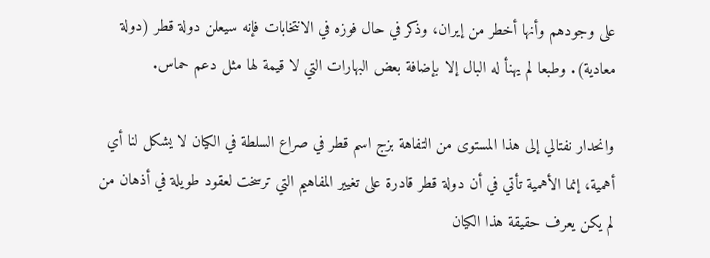على وجودهم وأنها أخطر من إيران، وذكر في حال فوزه في الانتخابات فإنه سيعلن دولة قطر (دولة معادية). وطبعا لم يهنأ له البال إلا بإضافة بعض البهارات التي لا قيمة لها مثل دعم حماس.

وانحدار نفتالي إلى هذا المستوى من التفاهة بزج اسم قطر في صراع السلطة في الكيان لا يشكل لنا أي أهمية، إنما الأهمية تأتي في أن دولة قطر قادرة على تغيير المفاهيم التي ترسخت لعقود طويلة في أذهان من لم يكن يعرف حقيقة هذا الكيان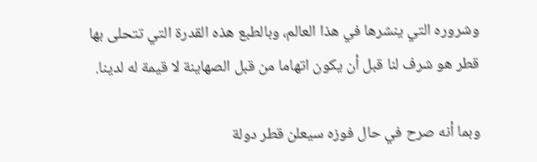وشروره التي ينشرها في هذا العالم، وبالطبع هذه القدرة التي تتحلى بها قطر هو شرف لنا قبل أن يكون اتهاما من قبل الصهاينة لا قيمة له لدينا.

وبما أنه صرح في حال فوزه سيعلن قطر دولة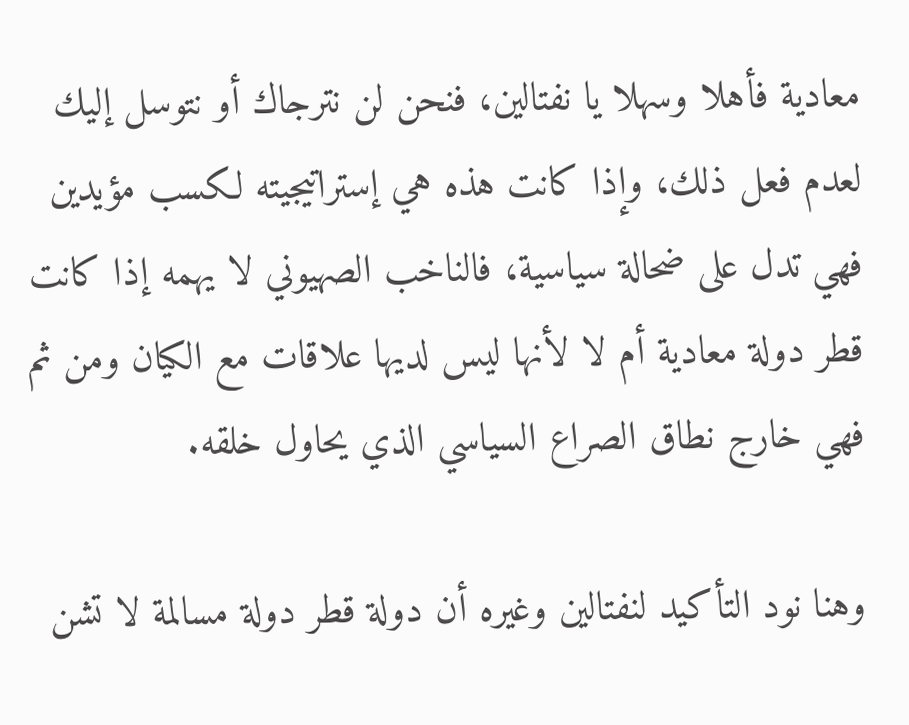معادية فأهلا وسهلا يا نفتالين، فنحن لن نترجاك أو نتوسل إليك لعدم فعل ذلك، وإذا كانت هذه هي إستراتيجيته لكسب مؤيدين فهي تدل على ضحالة سياسية، فالناخب الصهيوني لا يهمه إذا كانت قطر دولة معادية أم لا لأنها ليس لديها علاقات مع الكيان ومن ثم فهي خارج نطاق الصراع السياسي الذي يحاول خلقه.

وهنا نود التأكيد لنفتالين وغيره أن دولة قطر دولة مسالمة لا تشن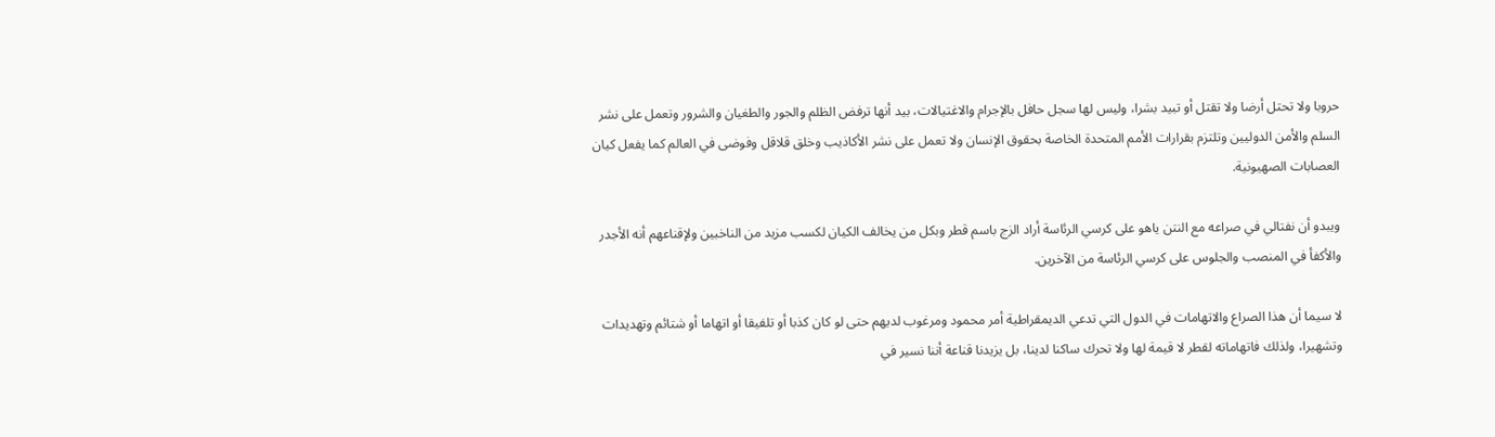حروبا ولا تحتل أرضا ولا تقتل أو تبيد بشرا، وليس لها سجل حافل بالإجرام والاغتيالات، بيد أنها ترفض الظلم والجور والطغيان والشرور وتعمل على نشر السلم والأمن الدوليين وتلتزم بقرارات الأمم المتحدة الخاصة بحقوق الإنسان ولا تعمل على نشر الأكاذيب وخلق قلاقل وفوضى في العالم كما يفعل كيان العصابات الصهيونية.

ويبدو أن نفتالي في صراعه مع النتن ياهو على كرسي الرئاسة أراد الزج باسم قطر وبكل من يخالف الكيان لكسب مزيد من الناخبين ولإقناعهم أنه الأجدر والأكفأ في المنصب والجلوس على كرسي الرئاسة من الآخرين.

لا سيما أن هذا الصراع والاتهامات في الدول التي تدعي الديمقراطية أمر محمود ومرغوب لديهم حتى لو كان كذبا أو تلفيقا أو اتهاما أو شتائم وتهديدات وتشهيرا، ولذلك فاتهاماته لقطر لا قيمة لها ولا تحرك ساكنا لدينا، بل يزيدنا قناعة أننا نسير في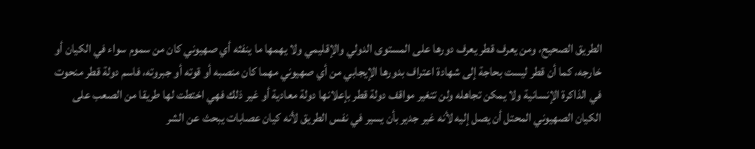الطريق الصحيح، ومن يعرف قطر يعرف دورها على المستوى الدولي والإقليمي ولا يهمها ما ينفثه أي صهيوني كان من سموم سواء في الكيان أو خارجه، كما أن قطر ليست بحاجة إلى شهادة اعتراف بدورها الإيجابي من أي صهيوني مهما كان منصبه أو قوته أو جبروته، فاسم دولة قطر منحوت في الذاكرة الإنسانية ولا يمكن تجاهله ولن تتغير مواقف دولة قطر بإعلانها دولة معادية أو غير ذلك فهي اختطت لها طريقا من الصعب على الكيان الصهيوني المحتل أن يصل إليه لأنه غير جدير بأن يسير في نفس الطريق لأنه كيان عصابات يبحث عن الشر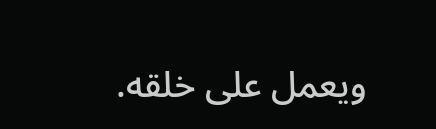ويعمل على خلقه.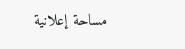مساحة إعلانية